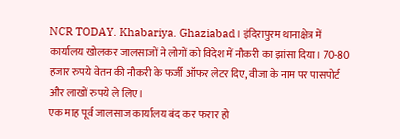NCR TODAY. Khabariya. Ghaziabad। इंदिरापुरम थानाक्षेत्र में कार्यालय खोलकर जालसाजों ने लोगों को विदेश में नौकरी का झांसा दिया। 70-80 हजार रुपये वेतन की नौकरी के फर्जी ऑफर लेटर दिए, वीजा के नाम पर पासपोर्ट और लाखों रुपये ले लिए।
एक माह पूर्व जालसाज कार्यालय बंद कर फरार हो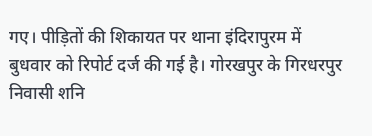गए। पीड़ितों की शिकायत पर थाना इंदिरापुरम में बुधवार को रिपोर्ट दर्ज की गई है। गोरखपुर के गिरधरपुर निवासी शनि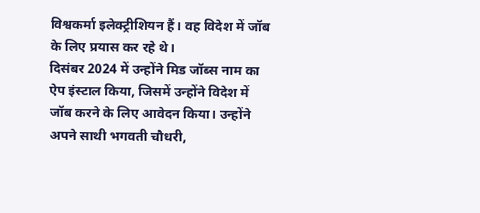विश्वकर्मा इलेक्ट्रीशियन हैं। वह विदेश में जॉब के लिए प्रयास कर रहे थे।
दिसंबर 2024 में उन्होंने मिड जॉब्स नाम का ऐप इंस्टाल किया, जिसमें उन्होंने विदेश में जॉब करने के लिए आवेदन किया। उन्होंने अपने साथी भगवती चौधरी,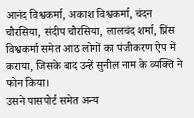आनंद विश्वकर्मा, अकाश विश्वकर्मा, चंदन चौरसिया, संदीप चौरसिया, लालचंद शर्मा, प्रिंस विश्वकर्मा समेत आठ लोगों का पंजीकरण ऐप में कराया, जिसके बाद उन्हें सुनील नाम के व्यक्ति ने फोन किया।
उसने पासपोर्ट समेत अन्य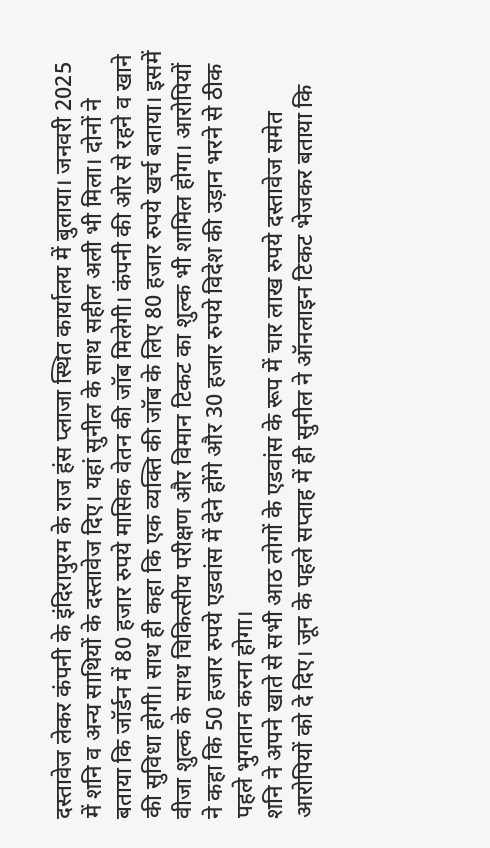दस्तावेज लेकर कंपनी के इंदिरापुरम के राज हंस प्लाजा स्थित कार्यालय में बुलाया। जनवरी 2025 में शनि व अन्य साथियों के दस्तावेज दिए। यहां सुनील के साथ सहील अली भी मिला। दोनों ने बताया कि जॉर्डन में 80 हजार रुपये मासिक वेतन की जॉब मिलेगी। कंपनी की ओर से रहने व खाने की सुविधा होगी। साथ ही कहा कि एक व्यक्ति की जॉब के लिए 80 हजार रुपये खर्च बताया। इसमें वीजा शुल्क के साथ चिकित्सीय परीक्षण और विमान टिकट का शुल्क भी शामिल होगा। आरोपियों ने कहा कि 50 हजार रुपये एडवांस में देने होंगे और 30 हजार रुपये विदेश की उड़ान भरने से ठीक पहले भुगतान करना होगा।
शनि ने अपने खाते से सभी आठ लोगों के एडवांस के रूप में चार लाख रुपये दस्तावेज समेत आरोपियों को दे दिए। जून के पहले सप्ताह में ही सुनील ने ऑनलाइन टिकट भेजकर बताया कि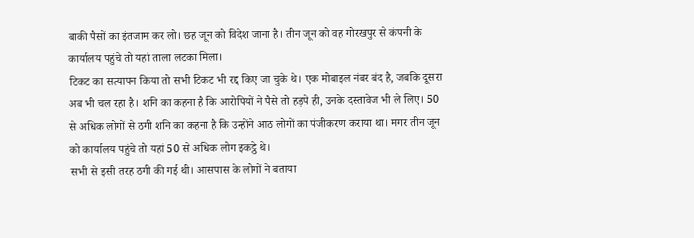बाकी पैसों का इंतजाम कर लो। छह जून को विदेश जाना है। तीन जून को वह गोरखपुर से कंपनी के कार्यालय पहुंचे तो यहां ताला लटका मिला।
टिकट का सत्यापन किया तो सभी टिकट भी रद्द किए जा चुके थे। एक मोबाइल नंबर बंद है, जबकि दूसरा अब भी चल रहा है। शनि का कहना है कि आरोपियों ने पैसे तो हड़पे ही, उनके दस्तावेज भी ले लिए। 50 से अधिक लोगों से ठगी शनि का कहना है कि उन्होंने आठ लोगों का पंजीकरण कराया था। मगर तीन जून को कार्यालय पहुंचे तो यहां 50 से अधिक लोग इकट्ठे थे।
सभी से इसी तरह ठगी की गई थी। आसपास के लोगों ने बताया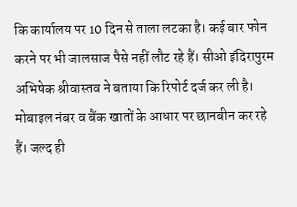कि कार्यालय पर 10 दिन से ताला लटका है। कई बार फोन करने पर भी जालसाज पैसे नहीं लौट रहे हैं। सीओ इंदिरापुरम अभिषेक श्रीवास्तव ने बताया कि रिपोर्ट दर्ज कर ली है।
मोबाइल नंबर व बैंक खातों के आधार पर छानबीन कर रहे हैं। जल्द ही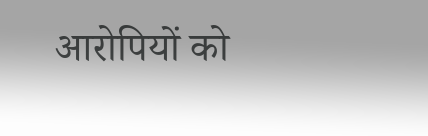आरोपियों को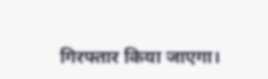गिरफ्तार किया जाएगा।